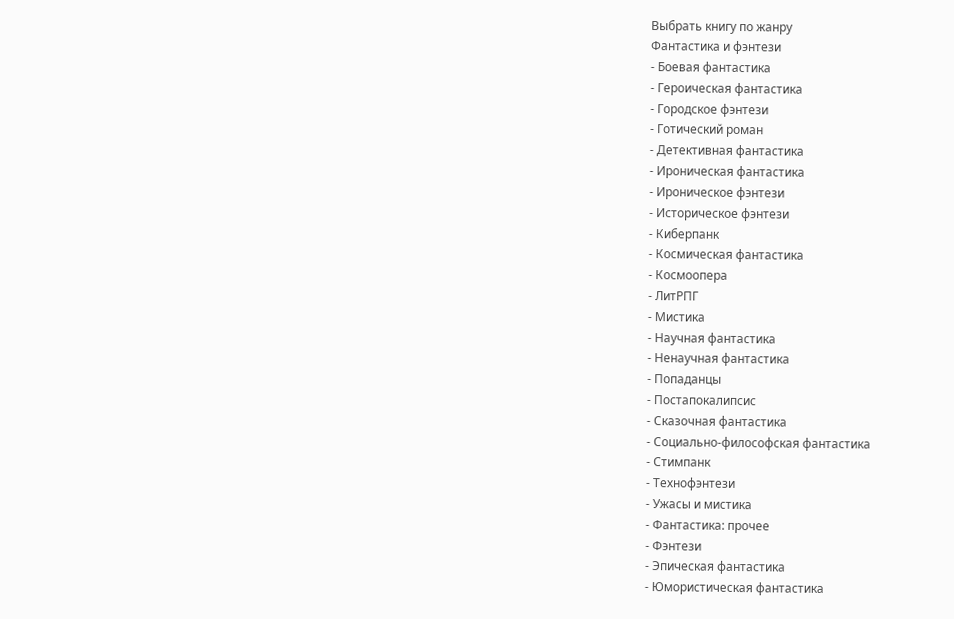Выбрать книгу по жанру
Фантастика и фэнтези
- Боевая фантастика
- Героическая фантастика
- Городское фэнтези
- Готический роман
- Детективная фантастика
- Ироническая фантастика
- Ироническое фэнтези
- Историческое фэнтези
- Киберпанк
- Космическая фантастика
- Космоопера
- ЛитРПГ
- Мистика
- Научная фантастика
- Ненаучная фантастика
- Попаданцы
- Постапокалипсис
- Сказочная фантастика
- Социально-философская фантастика
- Стимпанк
- Технофэнтези
- Ужасы и мистика
- Фантастика: прочее
- Фэнтези
- Эпическая фантастика
- Юмористическая фантастика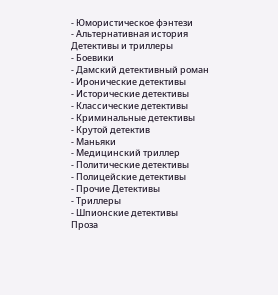- Юмористическое фэнтези
- Альтернативная история
Детективы и триллеры
- Боевики
- Дамский детективный роман
- Иронические детективы
- Исторические детективы
- Классические детективы
- Криминальные детективы
- Крутой детектив
- Маньяки
- Медицинский триллер
- Политические детективы
- Полицейские детективы
- Прочие Детективы
- Триллеры
- Шпионские детективы
Проза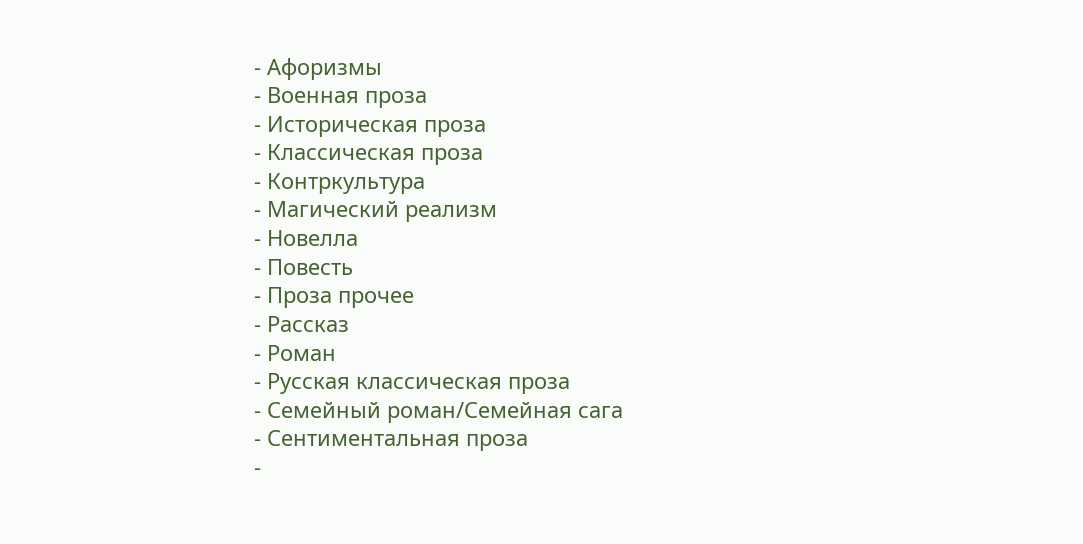- Афоризмы
- Военная проза
- Историческая проза
- Классическая проза
- Контркультура
- Магический реализм
- Новелла
- Повесть
- Проза прочее
- Рассказ
- Роман
- Русская классическая проза
- Семейный роман/Семейная сага
- Сентиментальная проза
-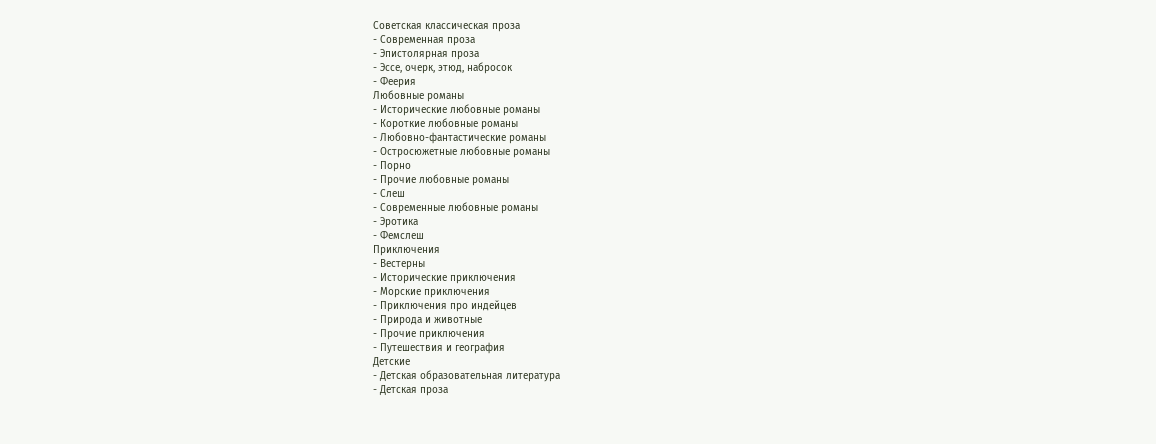Советская классическая проза
- Современная проза
- Эпистолярная проза
- Эссе, очерк, этюд, набросок
- Феерия
Любовные романы
- Исторические любовные романы
- Короткие любовные романы
- Любовно-фантастические романы
- Остросюжетные любовные романы
- Порно
- Прочие любовные романы
- Слеш
- Современные любовные романы
- Эротика
- Фемслеш
Приключения
- Вестерны
- Исторические приключения
- Морские приключения
- Приключения про индейцев
- Природа и животные
- Прочие приключения
- Путешествия и география
Детские
- Детская образовательная литература
- Детская проза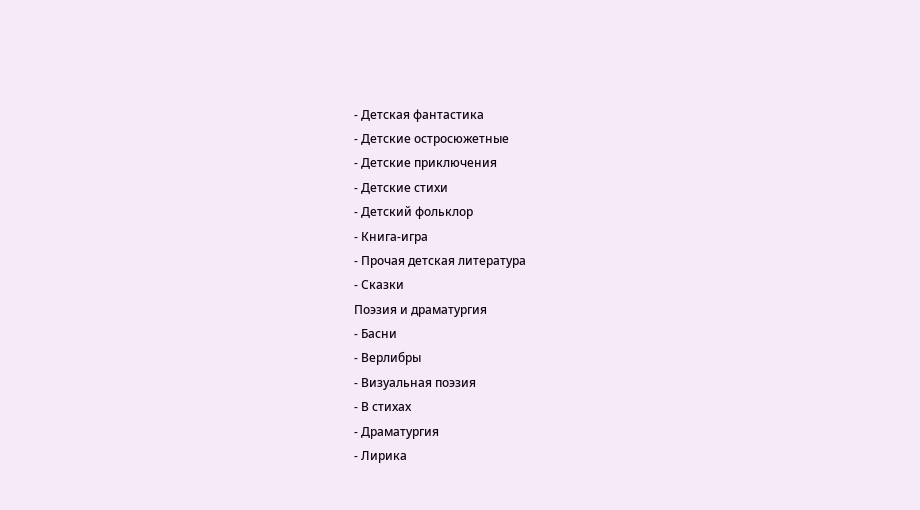- Детская фантастика
- Детские остросюжетные
- Детские приключения
- Детские стихи
- Детский фольклор
- Книга-игра
- Прочая детская литература
- Сказки
Поэзия и драматургия
- Басни
- Верлибры
- Визуальная поэзия
- В стихах
- Драматургия
- Лирика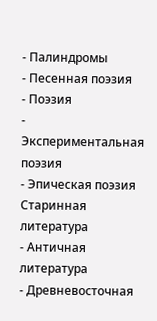- Палиндромы
- Песенная поэзия
- Поэзия
- Экспериментальная поэзия
- Эпическая поэзия
Старинная литература
- Античная литература
- Древневосточная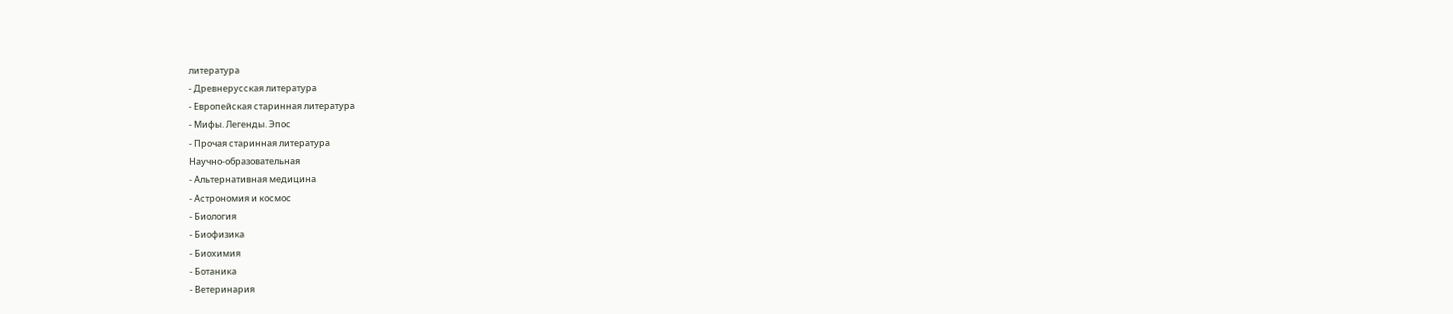литература
- Древнерусская литература
- Европейская старинная литература
- Мифы. Легенды. Эпос
- Прочая старинная литература
Научно-образовательная
- Альтернативная медицина
- Астрономия и космос
- Биология
- Биофизика
- Биохимия
- Ботаника
- Ветеринария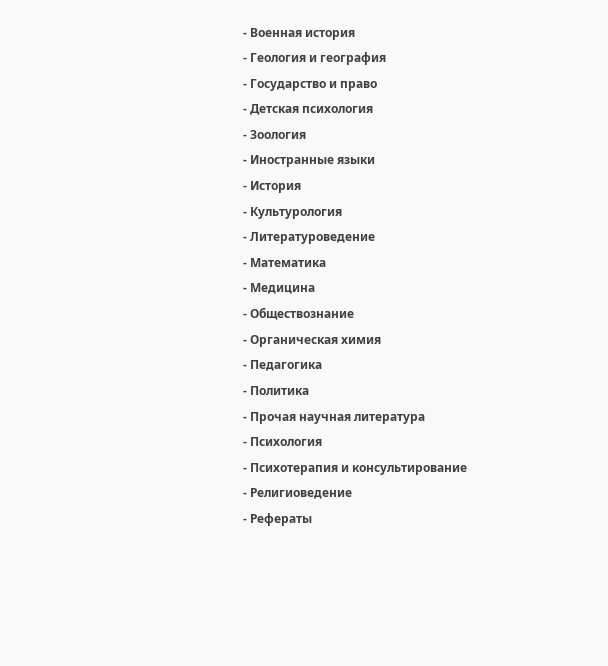- Военная история
- Геология и география
- Государство и право
- Детская психология
- Зоология
- Иностранные языки
- История
- Культурология
- Литературоведение
- Математика
- Медицина
- Обществознание
- Органическая химия
- Педагогика
- Политика
- Прочая научная литература
- Психология
- Психотерапия и консультирование
- Религиоведение
- Рефераты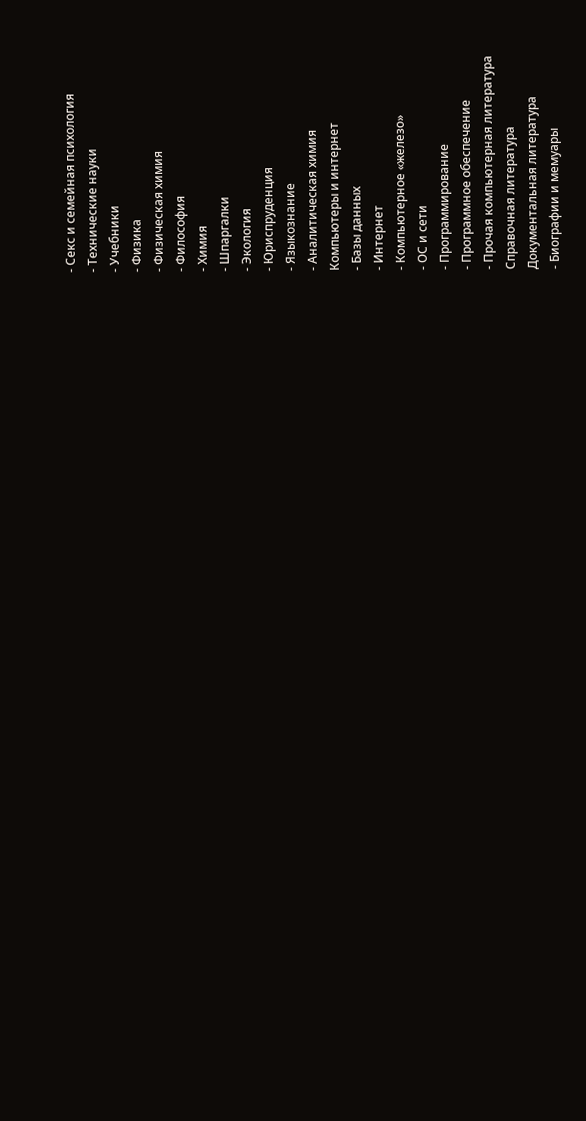- Секс и семейная психология
- Технические науки
- Учебники
- Физика
- Физическая химия
- Философия
- Химия
- Шпаргалки
- Экология
- Юриспруденция
- Языкознание
- Аналитическая химия
Компьютеры и интернет
- Базы данных
- Интернет
- Компьютерное «железо»
- ОС и сети
- Программирование
- Программное обеспечение
- Прочая компьютерная литература
Справочная литература
Документальная литература
- Биографии и мемуары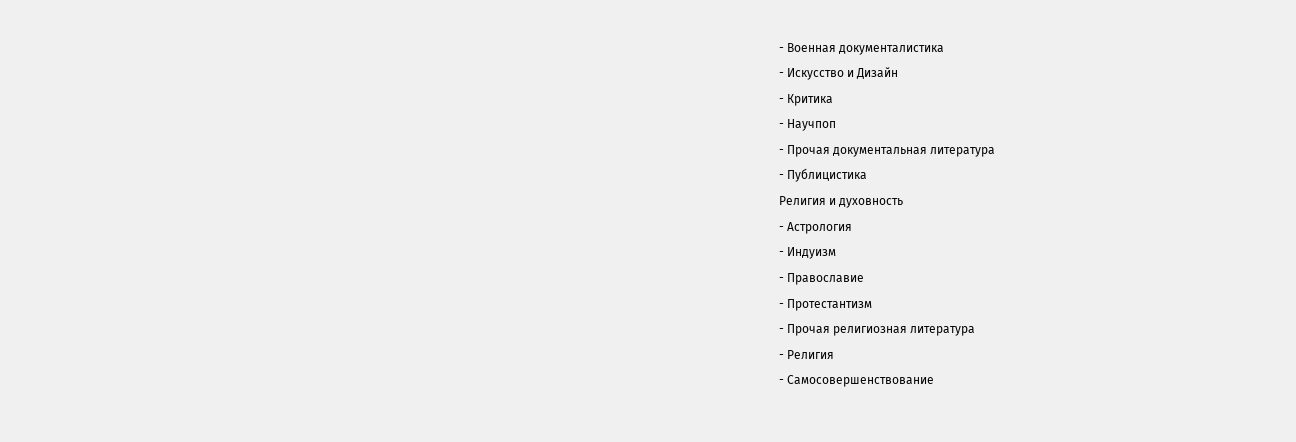- Военная документалистика
- Искусство и Дизайн
- Критика
- Научпоп
- Прочая документальная литература
- Публицистика
Религия и духовность
- Астрология
- Индуизм
- Православие
- Протестантизм
- Прочая религиозная литература
- Религия
- Самосовершенствование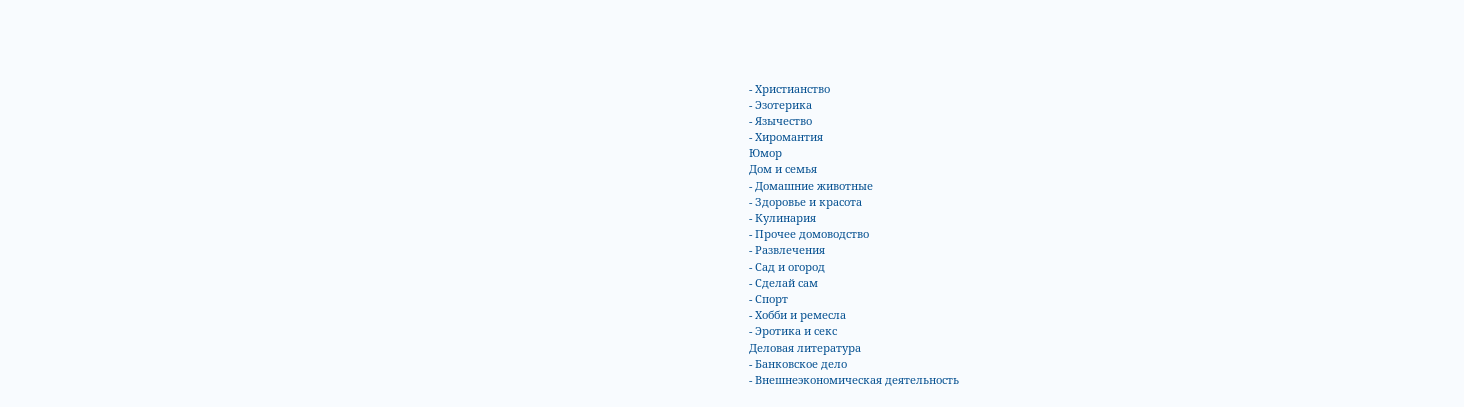- Христианство
- Эзотерика
- Язычество
- Хиромантия
Юмор
Дом и семья
- Домашние животные
- Здоровье и красота
- Кулинария
- Прочее домоводство
- Развлечения
- Сад и огород
- Сделай сам
- Спорт
- Хобби и ремесла
- Эротика и секс
Деловая литература
- Банковское дело
- Внешнеэкономическая деятельность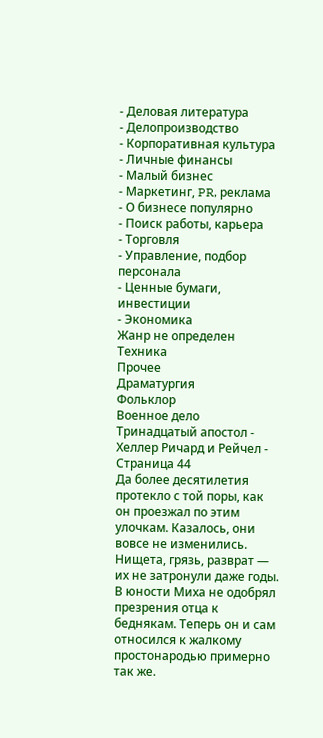- Деловая литература
- Делопроизводство
- Корпоративная культура
- Личные финансы
- Малый бизнес
- Маркетинг, PR, реклама
- О бизнесе популярно
- Поиск работы, карьера
- Торговля
- Управление, подбор персонала
- Ценные бумаги, инвестиции
- Экономика
Жанр не определен
Техника
Прочее
Драматургия
Фольклор
Военное дело
Тринадцатый апостол - Хеллер Ричард и Рейчел - Страница 44
Да более десятилетия протекло с той поры, как он проезжал по этим улочкам. Казалось, они вовсе не изменились. Нищета, грязь, разврат — их не затронули даже годы. В юности Миха не одобрял презрения отца к беднякам. Теперь он и сам относился к жалкому простонародью примерно так же.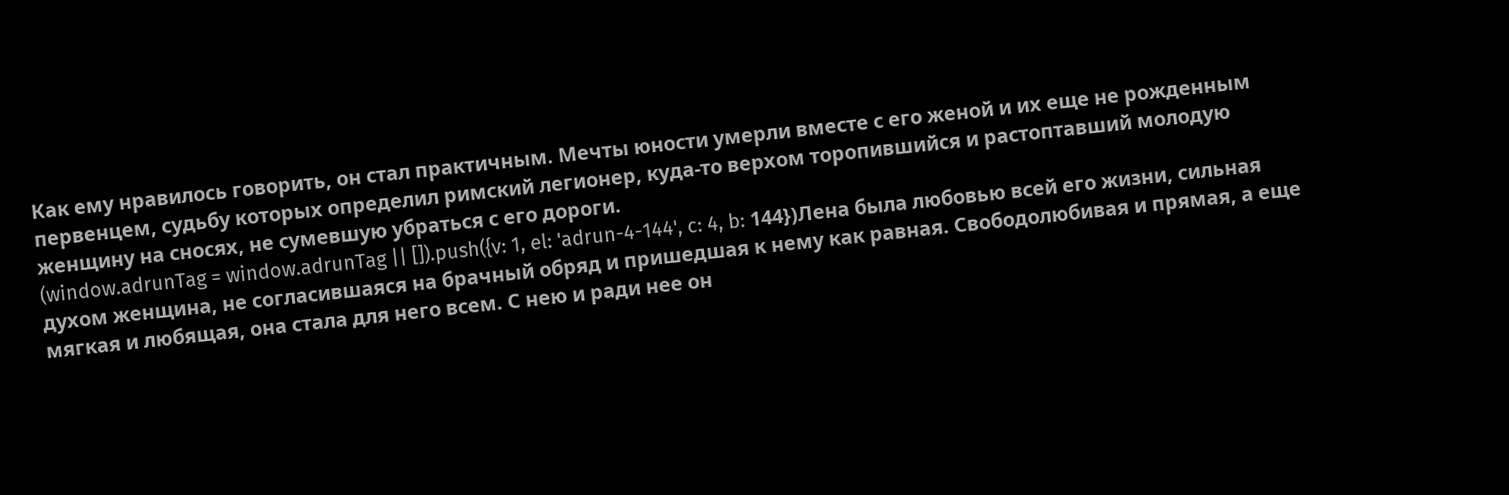Как ему нравилось говорить, он стал практичным. Мечты юности умерли вместе с его женой и их еще не рожденным первенцем, судьбу которых определил римский легионер, куда-то верхом торопившийся и растоптавший молодую женщину на сносях, не сумевшую убраться с его дороги.
(window.adrunTag = window.adrunTag || []).push({v: 1, el: 'adrun-4-144', c: 4, b: 144})Лена была любовью всей его жизни, сильная духом женщина, не согласившаяся на брачный обряд и пришедшая к нему как равная. Свободолюбивая и прямая, а еще мягкая и любящая, она стала для него всем. С нею и ради нее он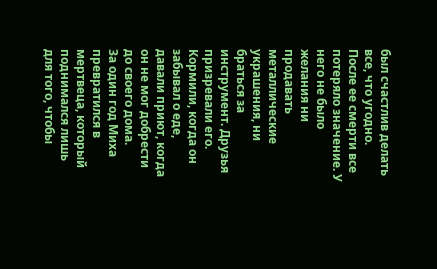был счастлив делать все, что угодно.
После ее смерти все потеряло значение. У него не было желания ни продавать металлические украшения, ни браться за инструмент. Друзья призревали его. Кормили, когда он забывал о еде, давали приют, когда он не мог добрести до своего дома.
За один год Миха превратился в мертвеца, который поднимался лишь для того, чтобы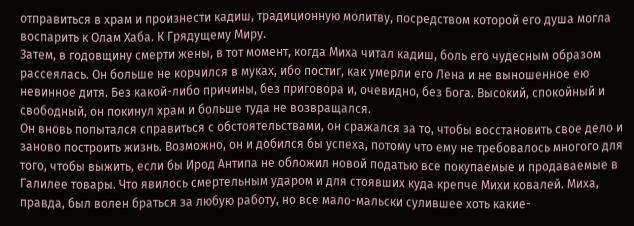отправиться в храм и произнести кадиш, традиционную молитву, посредством которой его душа могла воспарить к Олам Хаба. К Грядущему Миру.
Затем, в годовщину смерти жены, в тот момент, когда Миха читал кадиш, боль его чудесным образом рассеялась. Он больше не корчился в муках, ибо постиг, как умерли его Лена и не выношенное ею невинное дитя. Без какой-либо причины, без приговора и, очевидно, без Бога. Высокий, спокойный и свободный, он покинул храм и больше туда не возвращался.
Он вновь попытался справиться с обстоятельствами, он сражался за то, чтобы восстановить свое дело и заново построить жизнь. Возможно, он и добился бы успеха, потому что ему не требовалось многого для того, чтобы выжить, если бы Ирод Антипа не обложил новой податью все покупаемые и продаваемые в Галилее товары. Что явилось смертельным ударом и для стоявших куда крепче Михи ковалей. Миха, правда, был волен браться за любую работу, но все мало-мальски сулившее хоть какие-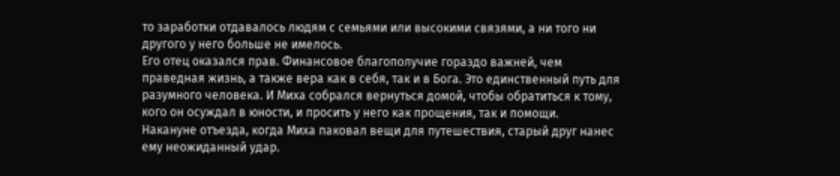то заработки отдавалось людям с семьями или высокими связями, а ни того ни другого у него больше не имелось.
Его отец оказался прав. Финансовое благополучие гораздо важней, чем праведная жизнь, а также вера как в себя, так и в Бога. Это единственный путь для разумного человека. И Миха собрался вернуться домой, чтобы обратиться к тому, кого он осуждал в юности, и просить у него как прощения, так и помощи.
Накануне отъезда, когда Миха паковал вещи для путешествия, старый друг нанес ему неожиданный удар.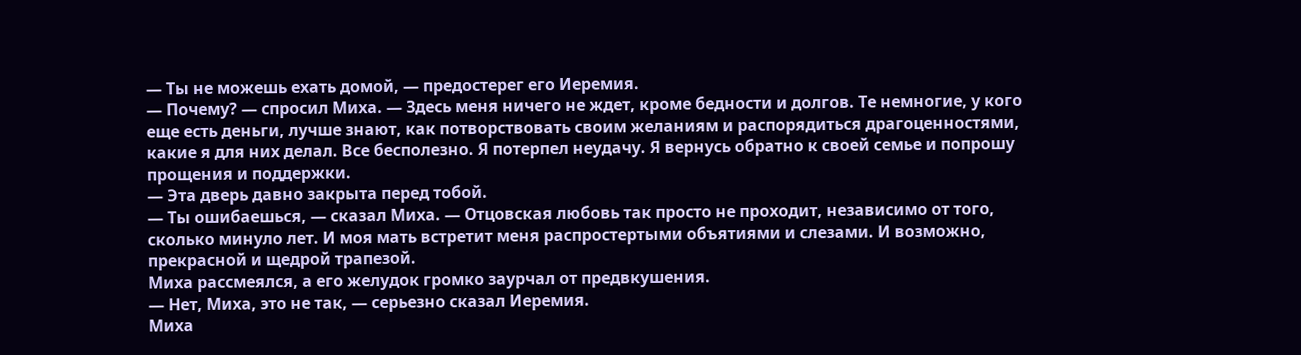— Ты не можешь ехать домой, — предостерег его Иеремия.
— Почему? — спросил Миха. — Здесь меня ничего не ждет, кроме бедности и долгов. Те немногие, у кого еще есть деньги, лучше знают, как потворствовать своим желаниям и распорядиться драгоценностями, какие я для них делал. Все бесполезно. Я потерпел неудачу. Я вернусь обратно к своей семье и попрошу прощения и поддержки.
— Эта дверь давно закрыта перед тобой.
— Ты ошибаешься, — сказал Миха. — Отцовская любовь так просто не проходит, независимо от того, сколько минуло лет. И моя мать встретит меня распростертыми объятиями и слезами. И возможно, прекрасной и щедрой трапезой.
Миха рассмеялся, а его желудок громко заурчал от предвкушения.
— Нет, Миха, это не так, — серьезно сказал Иеремия.
Миха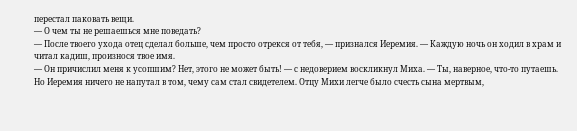перестал паковать вещи.
— О чем ты не решаешься мне поведать?
— После твоего ухода отец сделал больше, чем просто отрекся от тебя, — признался Иеремия. — Каждую ночь он ходил в храм и читал кадиш, произнося твое имя.
— Он причислил меня к усопшим? Нет, этого не может быть! — с недоверием воскликнул Миха. — Ты, наверное, что-то путаешь.
Но Иеремия ничего не напутал в том, чему сам стал свидетелем. Отцу Михи легче было счесть сына мертвым,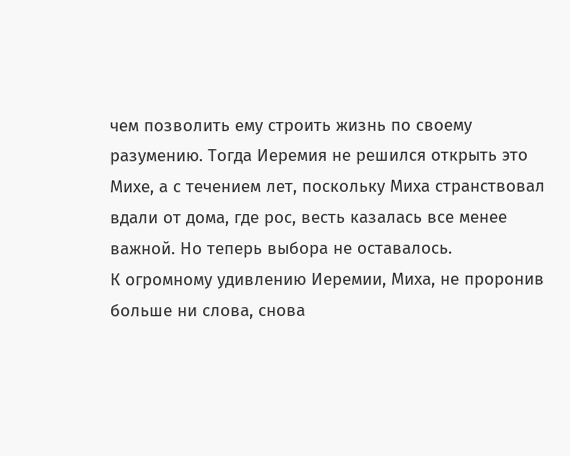чем позволить ему строить жизнь по своему разумению. Тогда Иеремия не решился открыть это Михе, а с течением лет, поскольку Миха странствовал вдали от дома, где рос, весть казалась все менее важной. Но теперь выбора не оставалось.
К огромному удивлению Иеремии, Миха, не проронив больше ни слова, снова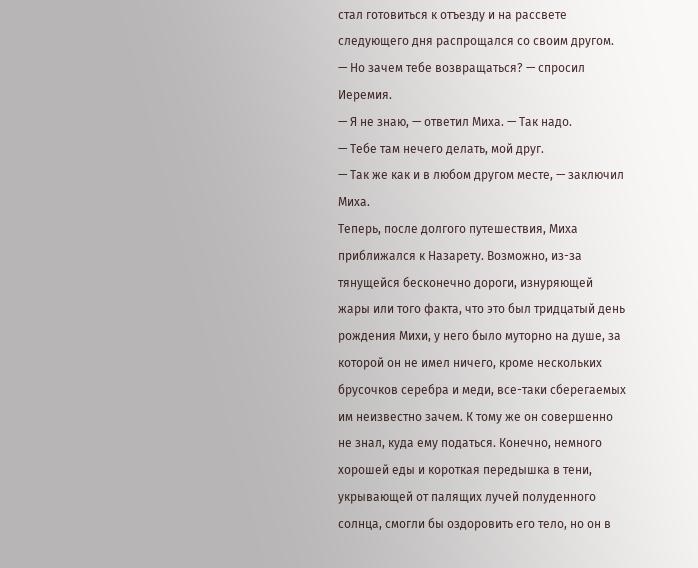стал готовиться к отъезду и на рассвете следующего дня распрощался со своим другом.
— Но зачем тебе возвращаться? — спросил Иеремия.
— Я не знаю, — ответил Миха. — Так надо.
— Тебе там нечего делать, мой друг.
— Так же как и в любом другом месте, — заключил Миха.
Теперь, после долгого путешествия, Миха приближался к Назарету. Возможно, из-за тянущейся бесконечно дороги, изнуряющей жары или того факта, что это был тридцатый день рождения Михи, у него было муторно на душе, за которой он не имел ничего, кроме нескольких брусочков серебра и меди, все-таки сберегаемых им неизвестно зачем. К тому же он совершенно не знал, куда ему податься. Конечно, немного хорошей еды и короткая передышка в тени, укрывающей от палящих лучей полуденного солнца, смогли бы оздоровить его тело, но он в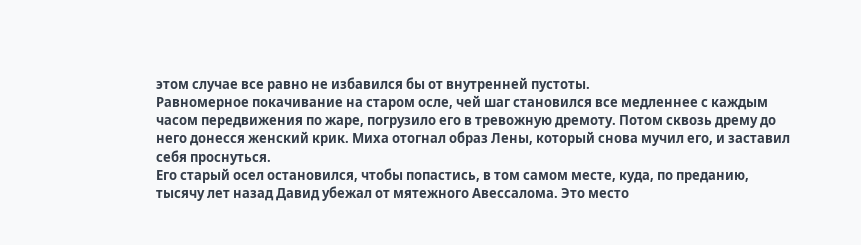этом случае все равно не избавился бы от внутренней пустоты.
Равномерное покачивание на старом осле, чей шаг становился все медленнее с каждым часом передвижения по жаре, погрузило его в тревожную дремоту. Потом сквозь дрему до него донесся женский крик. Миха отогнал образ Лены, который снова мучил его, и заставил себя проснуться.
Его старый осел остановился, чтобы попастись, в том самом месте, куда, по преданию, тысячу лет назад Давид убежал от мятежного Авессалома. Это место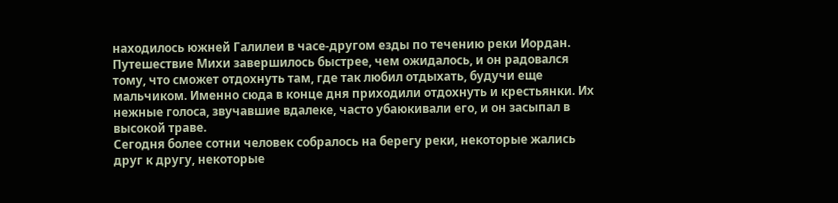находилось южней Галилеи в часе-другом езды по течению реки Иордан. Путешествие Михи завершилось быстрее, чем ожидалось, и он радовался тому, что сможет отдохнуть там, где так любил отдыхать, будучи еще мальчиком. Именно сюда в конце дня приходили отдохнуть и крестьянки. Их нежные голоса, звучавшие вдалеке, часто убаюкивали его, и он засыпал в высокой траве.
Сегодня более сотни человек собралось на берегу реки, некоторые жались друг к другу, некоторые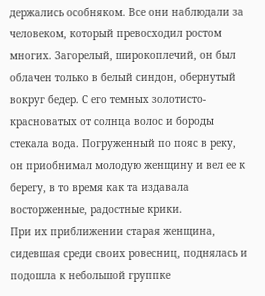держались особняком. Все они наблюдали за человеком, который превосходил ростом многих. Загорелый, широкоплечий, он был облачен только в белый синдон, обернутый вокруг бедер. С его темных золотисто-красноватых от солнца волос и бороды стекала вода. Погруженный по пояс в реку, он приобнимал молодую женщину и вел ее к берегу, в то время как та издавала восторженные, радостные крики.
При их приближении старая женщина, сидевшая среди своих ровесниц, поднялась и подошла к небольшой группке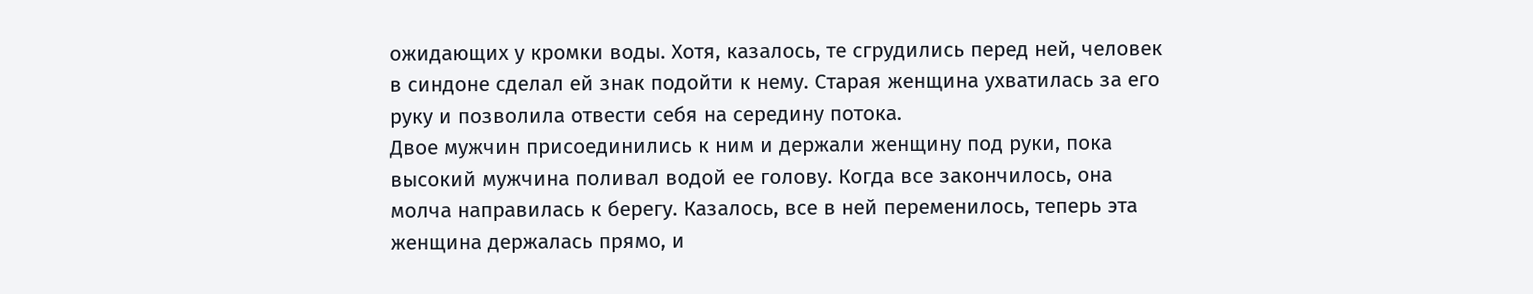ожидающих у кромки воды. Хотя, казалось, те сгрудились перед ней, человек в синдоне сделал ей знак подойти к нему. Старая женщина ухватилась за его руку и позволила отвести себя на середину потока.
Двое мужчин присоединились к ним и держали женщину под руки, пока высокий мужчина поливал водой ее голову. Когда все закончилось, она молча направилась к берегу. Казалось, все в ней переменилось, теперь эта женщина держалась прямо, и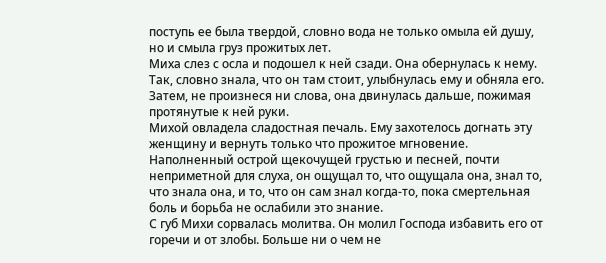поступь ее была твердой, словно вода не только омыла ей душу, но и смыла груз прожитых лет.
Миха слез с осла и подошел к ней сзади. Она обернулась к нему. Так, словно знала, что он там стоит, улыбнулась ему и обняла его. Затем, не произнеся ни слова, она двинулась дальше, пожимая протянутые к ней руки.
Михой овладела сладостная печаль. Ему захотелось догнать эту женщину и вернуть только что прожитое мгновение. Наполненный острой щекочущей грустью и песней, почти неприметной для слуха, он ощущал то, что ощущала она, знал то, что знала она, и то, что он сам знал когда-то, пока смертельная боль и борьба не ослабили это знание.
С губ Михи сорвалась молитва. Он молил Господа избавить его от горечи и от злобы. Больше ни о чем не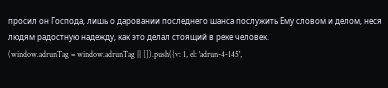просил он Господа, лишь о даровании последнего шанса послужить Ему словом и делом, неся людям радостную надежду, как это делал стоящий в реке человек.
(window.adrunTag = window.adrunTag || []).push({v: 1, el: 'adrun-4-145',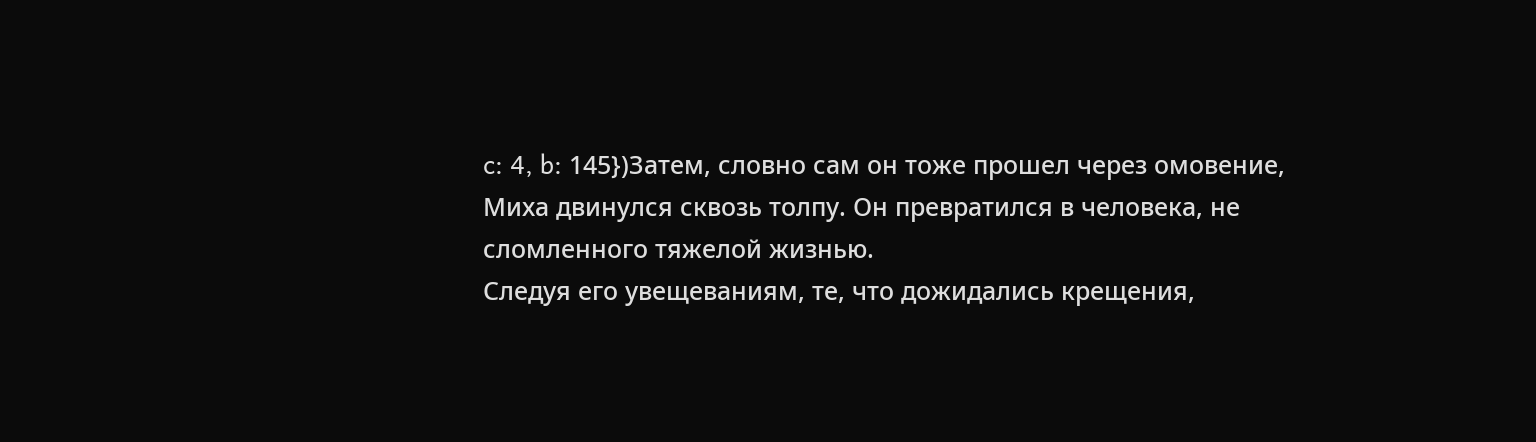c: 4, b: 145})Затем, словно сам он тоже прошел через омовение, Миха двинулся сквозь толпу. Он превратился в человека, не сломленного тяжелой жизнью.
Следуя его увещеваниям, те, что дожидались крещения,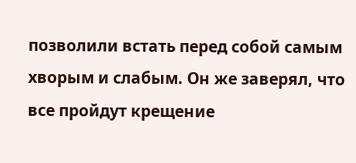позволили встать перед собой самым хворым и слабым. Он же заверял, что все пройдут крещение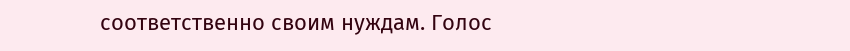соответственно своим нуждам. Голос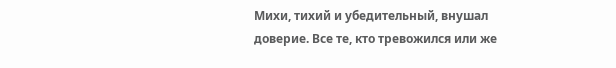Михи, тихий и убедительный, внушал доверие. Все те, кто тревожился или же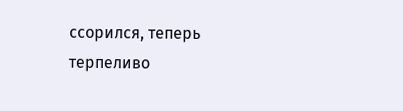ссорился, теперь терпеливо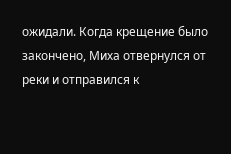ожидали. Когда крещение было закончено, Миха отвернулся от реки и отправился к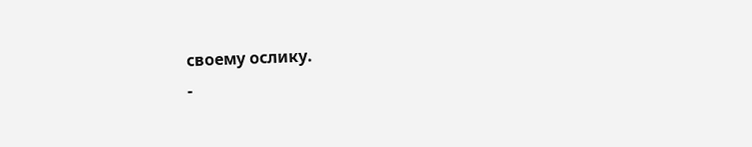своему ослику.
-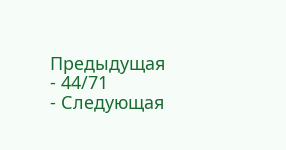Предыдущая
- 44/71
- Следующая